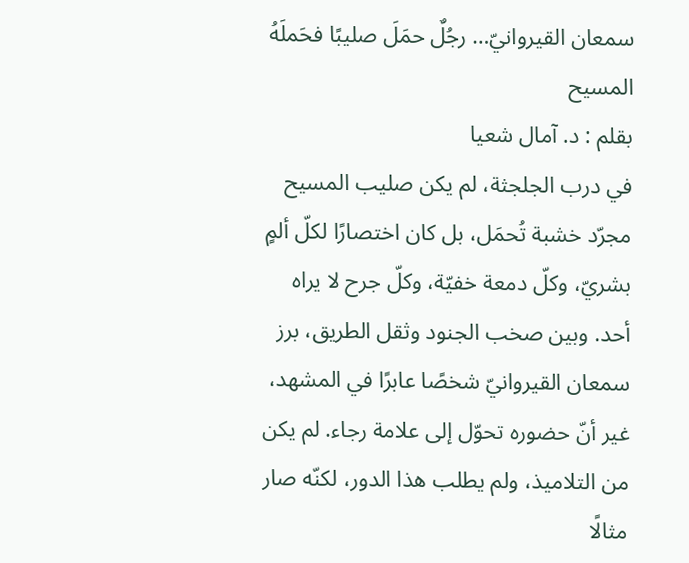سمعان القيروانيّ… رجُلٌ حمَلَ صليبًا فحَملَهُ المسيح
بقلم : د. آمال شعيا
في درب الجلجثة، لم يكن صليب المسيح مجرّد خشبة تُحمَل، بل كان اختصارًا لكلّ ألمٍ بشريّ، وكلّ دمعة خفيّة، وكلّ جرح لا يراه أحد. وبين صخب الجنود وثقل الطريق، برز سمعان القيروانيّ شخصًا عابرًا في المشهد، غير أنّ حضوره تحوّل إلى علامة رجاء. لم يكن من التلاميذ، ولم يطلب هذا الدور، لكنّه صار مثالًا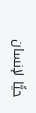حيًّا لإنسان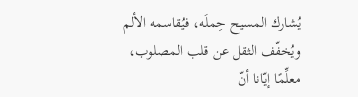يُشارك المسيح حِملَه، فيُقاسمه الألم ويُخفّف الثقل عن قلب المصلوب، معلِّمًا إيّانا أنّ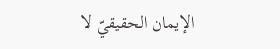الإيمان الحقيقيّ لا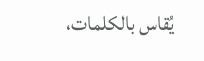يُقاس بالكلمات،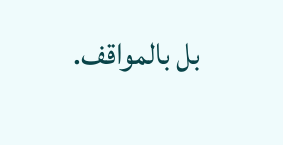بل بالمواقف.